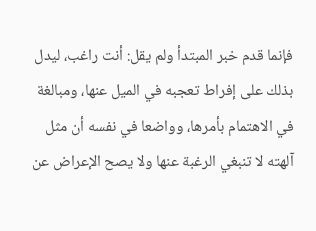فإنما قدم خبر المبتدأ ولم يقل: أنت راغب، ليدل بذلك على إفراط تعجبه في الميل عنها، ومبالغة في الاهتمام بأمرها، وواضعا في نفسه أن مثل آلهته لا تنبغي الرغبة عنها ولا يصح الإعراض عن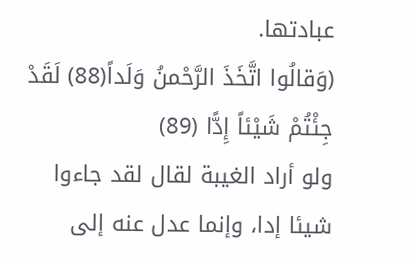عبادتها.
(وَقالُوا اتَّخَذَ الرَّحْمنُ وَلَداً(88) لَقَدْ جِئْتُمْ شَيْئاً إِدًّا (89)
ولو أراد الغيبة لقال لقد جاءوا شيئا إدا، وإنما عدل عنه إلى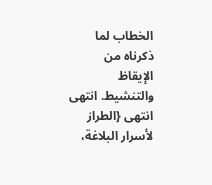الخطاب لما ذكرناه من الإيقاظ والتنشيط. انتهى انتهى {الطراز لأسرار البلاغة،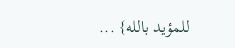للمؤيد بالله} ...